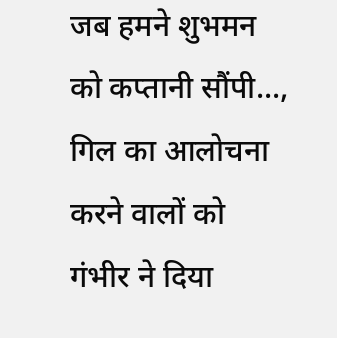जब हमने शुभमन को कप्तानी सौंपी..., गिल का आलोचना करने वालों को गंभीर ने दिया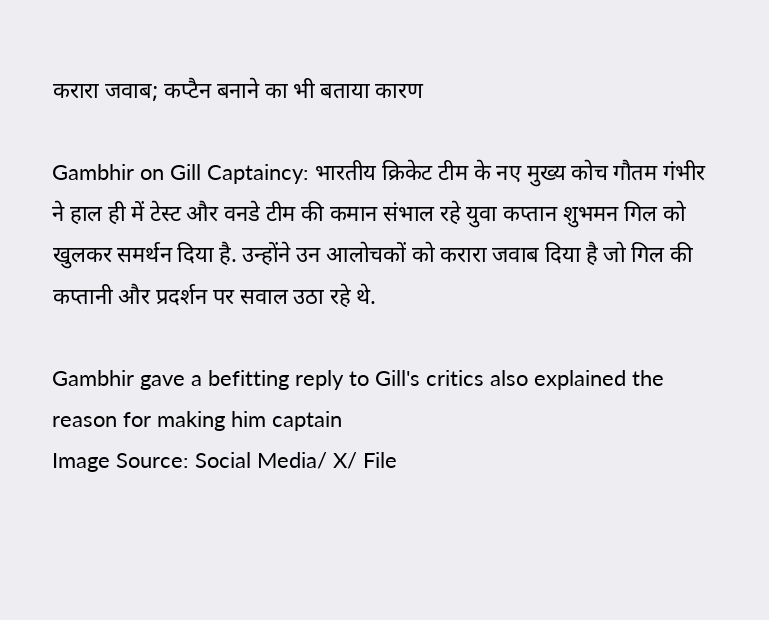करारा जवाब; कप्टैन बनाने का भी बताया कारण

Gambhir on Gill Captaincy: भारतीय क्रिकेट टीम के नए मुख्य कोच गौतम गंभीर ने हाल ही में टेस्ट और वनडे टीम की कमान संभाल रहे युवा कप्तान शुभमन गिल को खुलकर समर्थन दिया है. उन्होंने उन आलोचकों को करारा जवाब दिया है जो गिल की कप्तानी और प्रदर्शन पर सवाल उठा रहे थे.

Gambhir gave a befitting reply to Gill's critics also explained the reason for making him captain
Image Source: Social Media/ X/ File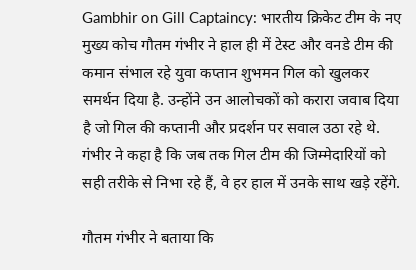Gambhir on Gill Captaincy: भारतीय क्रिकेट टीम के नए मुख्य कोच गौतम गंभीर ने हाल ही में टेस्ट और वनडे टीम की कमान संभाल रहे युवा कप्तान शुभमन गिल को खुलकर समर्थन दिया है. उन्होंने उन आलोचकों को करारा जवाब दिया है जो गिल की कप्तानी और प्रदर्शन पर सवाल उठा रहे थे. गंभीर ने कहा है कि जब तक गिल टीम की जिम्मेदारियों को सही तरीके से निभा रहे हैं, वे हर हाल में उनके साथ खड़े रहेंगे.

गौतम गंभीर ने बताया कि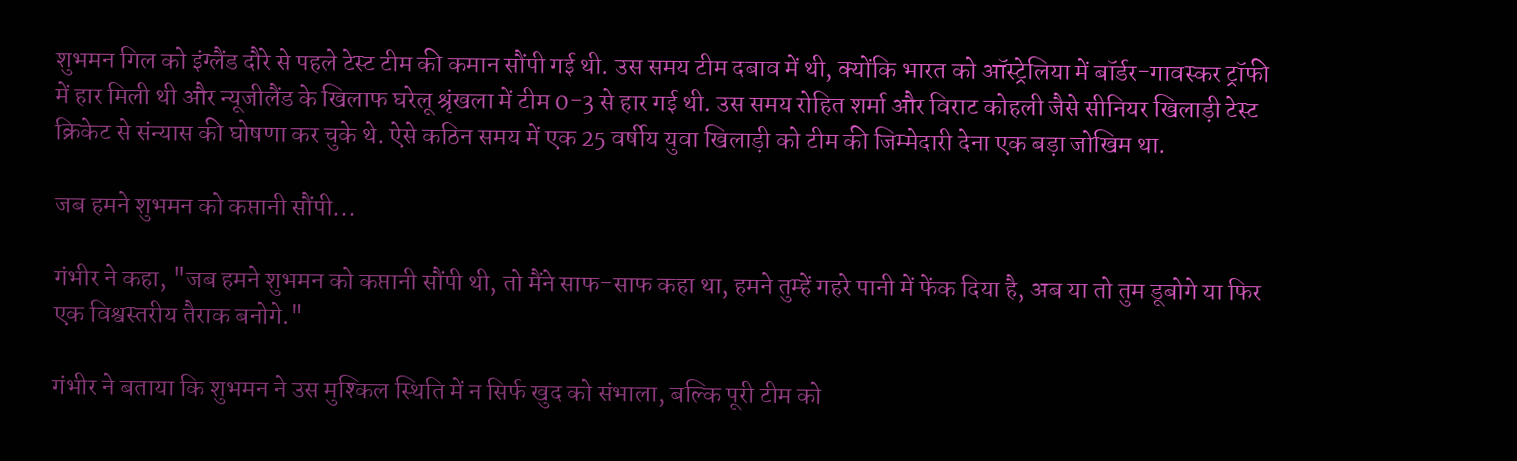शुभमन गिल को इंग्लैंड दौरे से पहले टेस्ट टीम की कमान सौंपी गई थी. उस समय टीम दबाव में थी, क्योंकि भारत को ऑस्ट्रेलिया में बॉर्डर-गावस्कर ट्रॉफी में हार मिली थी और न्यूजीलैंड के खिलाफ घरेलू श्रृंखला में टीम 0-3 से हार गई थी. उस समय रोहित शर्मा और विराट कोहली जैसे सीनियर खिलाड़ी टेस्ट क्रिकेट से संन्यास की घोषणा कर चुके थे. ऐसे कठिन समय में एक 25 वर्षीय युवा खिलाड़ी को टीम की जिम्मेदारी देना एक बड़ा जोखिम था.

जब हमने शुभमन को कप्तानी सौंपी...

गंभीर ने कहा, "जब हमने शुभमन को कप्तानी सौंपी थी, तो मैंने साफ-साफ कहा था, हमने तुम्हें गहरे पानी में फेंक दिया है, अब या तो तुम डूबोगे या फिर एक विश्वस्तरीय तैराक बनोगे."

गंभीर ने बताया कि शुभमन ने उस मुश्किल स्थिति में न सिर्फ खुद को संभाला, बल्कि पूरी टीम को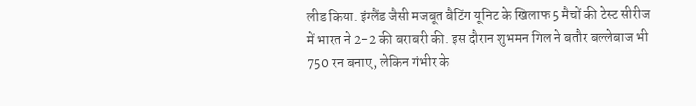लीड किया. इंग्लैंड जैसी मजबूत बैटिंग यूनिट के खिलाफ 5 मैचों की टेस्ट सीरीज में भारत ने 2-2 की बराबरी की. इस दौरान शुभमन गिल ने बतौर बल्लेबाज भी 750 रन बनाए, लेकिन गंभीर के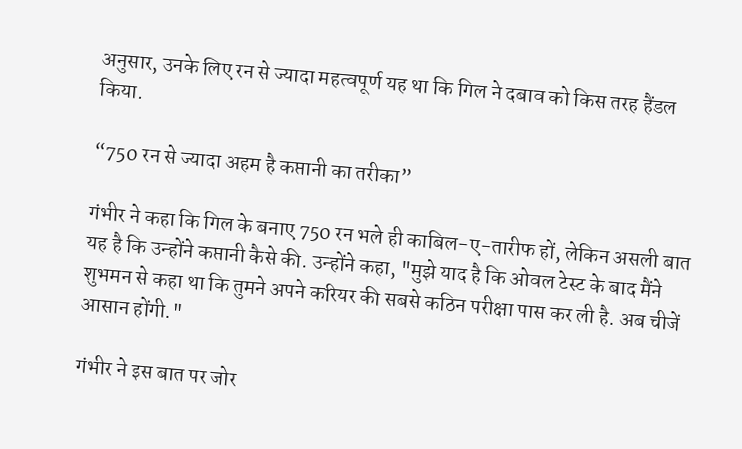अनुसार, उनके लिए रन से ज्यादा महत्वपूर्ण यह था कि गिल ने दबाव को किस तरह हैंडल किया.

“750 रन से ज्यादा अहम है कप्तानी का तरीका”

गंभीर ने कहा कि गिल के बनाए 750 रन भले ही काबिल-ए-तारीफ हों, लेकिन असली बात यह है कि उन्होंने कप्तानी कैसे की. उन्होंने कहा, "मुझे याद है कि ओवल टेस्ट के बाद मैंने शुभमन से कहा था कि तुमने अपने करियर की सबसे कठिन परीक्षा पास कर ली है. अब चीजें आसान होंगी."

गंभीर ने इस बात पर जोर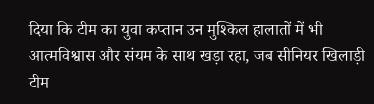दिया कि टीम का युवा कप्तान उन मुश्किल हालातों में भी आत्मविश्वास और संयम के साथ खड़ा रहा, जब सीनियर खिलाड़ी टीम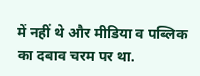में नहीं थे और मीडिया व पब्लिक का दबाव चरम पर था.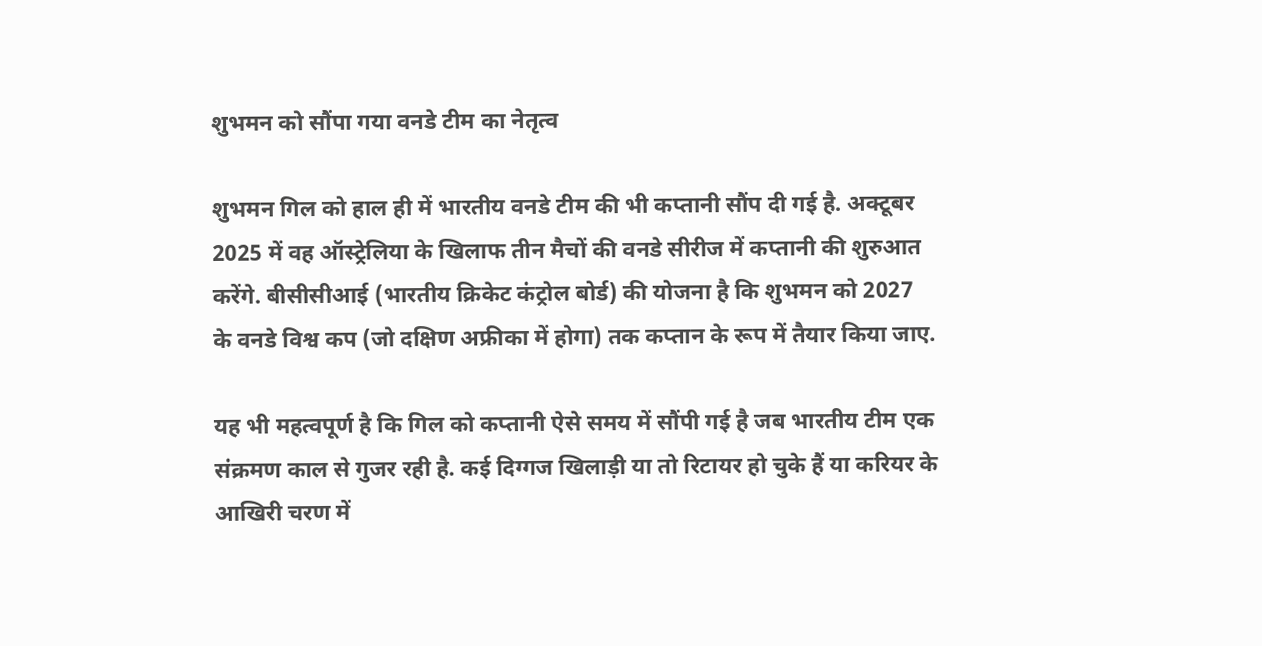शुभमन को सौंपा गया वनडे टीम का नेतृत्व

शुभमन गिल को हाल ही में भारतीय वनडे टीम की भी कप्तानी सौंप दी गई है. अक्टूबर 2025 में वह ऑस्ट्रेलिया के खिलाफ तीन मैचों की वनडे सीरीज में कप्तानी की शुरुआत करेंगे. बीसीसीआई (भारतीय क्रिकेट कंट्रोल बोर्ड) की योजना है कि शुभमन को 2027 के वनडे विश्व कप (जो दक्षिण अफ्रीका में होगा) तक कप्तान के रूप में तैयार किया जाए.

यह भी महत्वपूर्ण है कि गिल को कप्तानी ऐसे समय में सौंपी गई है जब भारतीय टीम एक संक्रमण काल से गुजर रही है. कई दिग्गज खिलाड़ी या तो रिटायर हो चुके हैं या करियर के आखिरी चरण में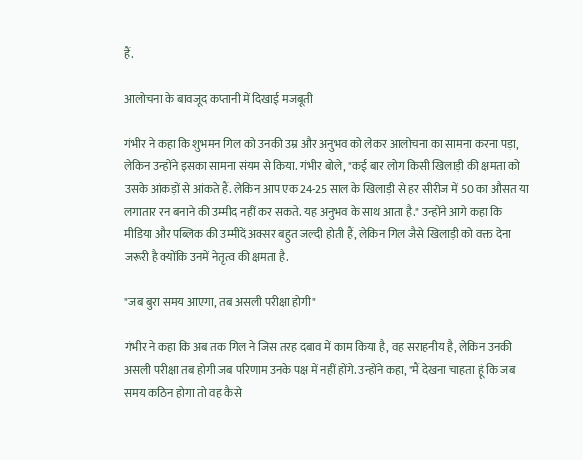हैं.

आलोचना के बावजूद कप्तानी में दिखाई मजबूती

गंभीर ने कहा कि शुभमन गिल को उनकी उम्र और अनुभव को लेकर आलोचना का सामना करना पड़ा, लेकिन उन्होंने इसका सामना संयम से किया. गंभीर बोले, "कई बार लोग किसी खिलाड़ी की क्षमता को उसके आंकड़ों से आंकते हैं. लेकिन आप एक 24-25 साल के खिलाड़ी से हर सीरीज में 50 का औसत या लगातार रन बनाने की उम्मीद नहीं कर सकते. यह अनुभव के साथ आता है." उन्होंने आगे कहा कि मीडिया और पब्लिक की उम्मीदें अक्सर बहुत जल्दी होती हैं, लेकिन गिल जैसे खिलाड़ी को वक्त देना जरूरी है क्योंकि उनमें नेतृत्व की क्षमता है.

"जब बुरा समय आएगा, तब असली परीक्षा होगी"

गंभीर ने कहा कि अब तक गिल ने जिस तरह दबाव में काम किया है, वह सराहनीय है, लेकिन उनकी असली परीक्षा तब होगी जब परिणाम उनके पक्ष में नहीं होंगे. उन्होंने कहा, "मैं देखना चाहता हूं कि जब समय कठिन होगा तो वह कैसे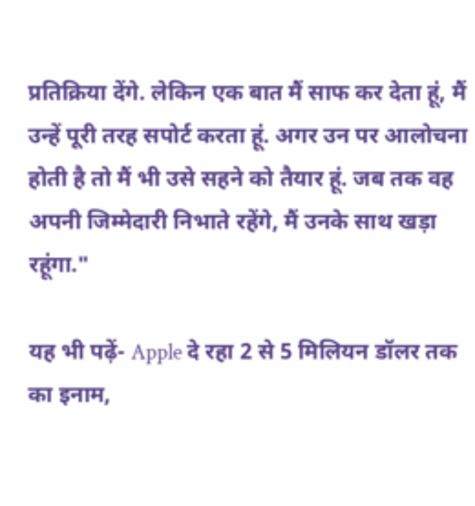प्रतिक्रिया देंगे. लेकिन एक बात मैं साफ कर देता हूं, मैं उन्हें पूरी तरह सपोर्ट करता हूं. अगर उन पर आलोचना होती है तो मैं भी उसे सहने को तैयार हूं. जब तक वह अपनी जिम्मेदारी निभाते रहेंगे, मैं उनके साथ खड़ा रहूंगा."

यह भी पढ़ें- Apple दे रहा 2 से 5 मिलियन डॉलर तक का इनाम,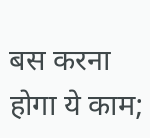बस करना होगा ये काम;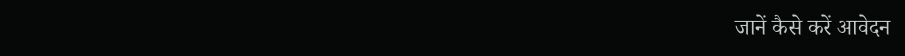जानें कैसे करें आवेदन